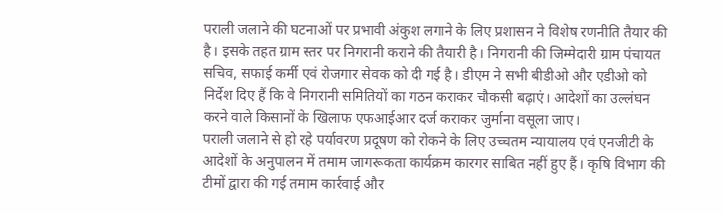पराली जलाने की घटनाओं पर प्रभावी अंकुश लगाने के लिए प्रशासन ने विशेष रणनीति तैयार की है। इसके तहत ग्राम स्तर पर निगरानी कराने की तैयारी है। निगरानी की जिम्मेदारी ग्राम पंचायत सचिव, सफाई कर्मी एवं रोजगार सेवक को दी गई है। डीएम ने सभी बीडीओ और एडीओ को निर्देश दिए हैं कि वे निगरानी समितियों का गठन कराकर चौकसी बढ़ाएं। आदेशों का उल्लंघन करने वाले किसानों के खिलाफ एफआईआर दर्ज कराकर जुर्माना वसूला जाए।
पराली जलाने से हो रहे पर्यावरण प्रदूषण को रोकने के लिए उच्चतम न्यायालय एवं एनजीटी के आदेशों के अनुपालन में तमाम जागरूकता कार्यक्रम कारगर साबित नहीं हुए हैं। कृषि विभाग की टीमों द्वारा की गई तमाम कार्रवाई और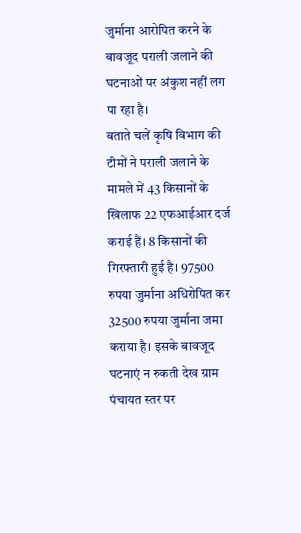जुर्माना आरोपित करने के बावजूद पराली जलाने की घटनाओं पर अंकुश नहीं लग पा रहा है।
बताते चलें कृषि विभाग की टीमों ने पराली जलाने के मामले में 43 किसानों के खिलाफ 22 एफआईआर दर्ज कराई हैं। 8 किसानों की गिरफ्तारी हुई है। 97500 रुपया जुर्माना अधिरोपित कर 32500 रुपया जुर्माना जमा कराया है। इसके बावजूद घटनाएं न रुकती देख ग्राम पंचायत स्तर पर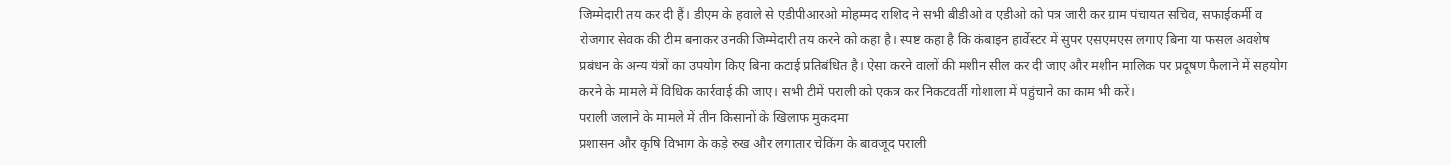जिम्मेदारी तय कर दी हैं। डीएम के हवाले से एडीपीआरओ मोहम्मद राशिद ने सभी बीडीओ व एडीओ को पत्र जारी कर ग्राम पंचायत सचिव, सफाईकर्मी व रोजगार सेवक की टीम बनाकर उनकी जिम्मेदारी तय करने को कहा है। स्पष्ट कहा है कि कंबाइन हार्वेस्टर में सुपर एसएमएस लगाए बिना या फसल अवशेष प्रबंधन के अन्य यंत्रों का उपयोग किए बिना कटाई प्रतिबंधित है। ऐसा करने वालों की मशीन सील कर दी जाए और मशीन मालिक पर प्रदूषण फैलाने में सहयोग करने के मामले में विधिक कार्रवाई की जाए। सभी टीमें पराली को एकत्र कर निकटवर्ती गोशाला में पहुंचाने का काम भी करें।
पराली जलाने के मामले में तीन किसानों के खिलाफ मुकदमा
प्रशासन और कृषि विभाग के कड़े रुख और लगातार चेकिंग के बावजूद पराली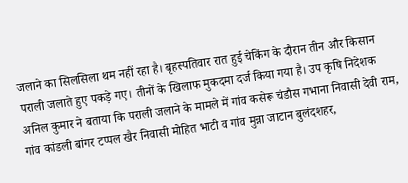जलाने का सिलसिला थम नहीं रहा है। बृहस्पतिवार रात हुई चेकिंग के दौरान तीन और किसान पराली जलाते हुए पकड़े गए। तीनों के खिलाफ मुकदमा दर्ज किया गया है। उप कृषि निदेशक अनिल कुमार ने बताया कि पराली जलाने के मामले में गांव कसेरू चंडौस गभाना निवासी देवी राम, गांव कांडली बांगर टप्पल खैर निवासी मोहित भाटी व गांव मुन्ना जाटान बुलंदशहर,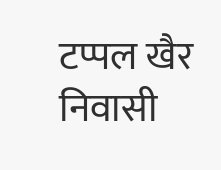टप्पल खैर निवासी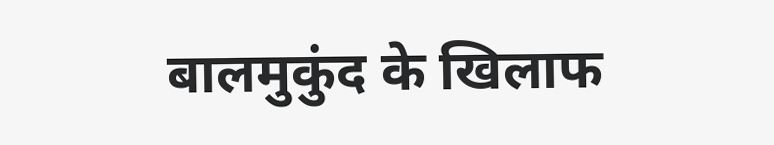बालमुकुंद के खिलाफ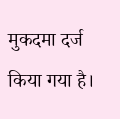मुकदमा दर्ज किया गया है।